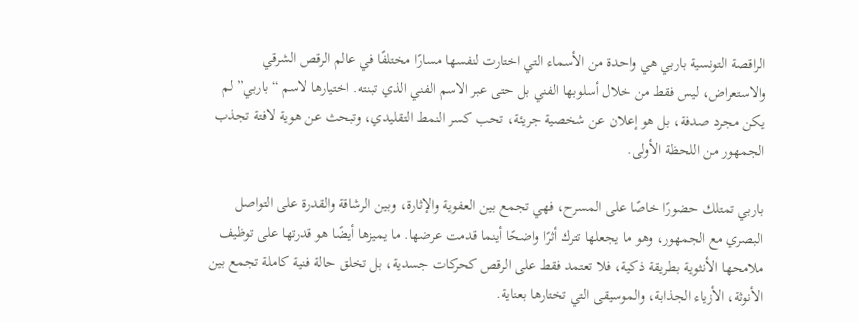الراقصة التونسية باربي هي واحدة من الأسماء التي اختارت لنفسها مسارًا مختلفًا في عالم الرقص الشرقي والاستعراض، ليس فقط من خلال أسلوبها الفني بل حتى عبر الاسم الفني الذي تبنته. اختيارها لاسم “باربي” لم يكن مجرد صدفة، بل هو إعلان عن شخصية جريئة، تحب كسر النمط التقليدي، وتبحث عن هوية لافتة تجذب الجمهور من اللحظة الأولى.

باربي تمتلك حضورًا خاصًا على المسرح، فهي تجمع بين العفوية والإثارة، وبين الرشاقة والقدرة على التواصل البصري مع الجمهور، وهو ما يجعلها تترك أثرًا واضحًا أينما قدمت عرضها. ما يميزها أيضًا هو قدرتها على توظيف ملامحها الأنثوية بطريقة ذكية، فلا تعتمد فقط على الرقص كحركات جسدية، بل تخلق حالة فنية كاملة تجمع بين الأنوثة، الأزياء الجذابة، والموسيقى التي تختارها بعناية.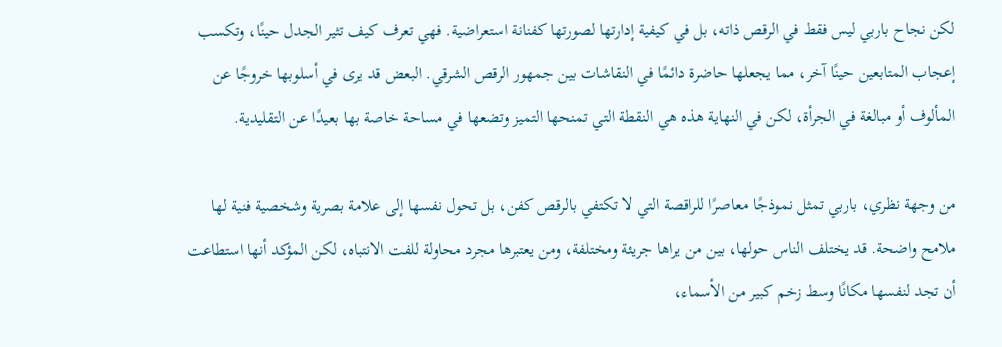لكن نجاح باربي ليس فقط في الرقص ذاته، بل في كيفية إدارتها لصورتها كفنانة استعراضية. فهي تعرف كيف تثير الجدل حينًا، وتكسب إعجاب المتابعين حينًا آخر، مما يجعلها حاضرة دائمًا في النقاشات بين جمهور الرقص الشرقي. البعض قد يرى في أسلوبها خروجًا عن المألوف أو مبالغة في الجرأة، لكن في النهاية هذه هي النقطة التي تمنحها التميز وتضعها في مساحة خاصة بها بعيدًا عن التقليدية.

من وجهة نظري، باربي تمثل نموذجًا معاصرًا للراقصة التي لا تكتفي بالرقص كفن، بل تحول نفسها إلى علامة بصرية وشخصية فنية لها ملامح واضحة. قد يختلف الناس حولها، بين من يراها جريئة ومختلفة، ومن يعتبرها مجرد محاولة للفت الانتباه، لكن المؤكد أنها استطاعت أن تجد لنفسها مكانًا وسط زخم كبير من الأسماء،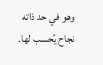وهو في حد ذاته نجاح يُحسب لها.